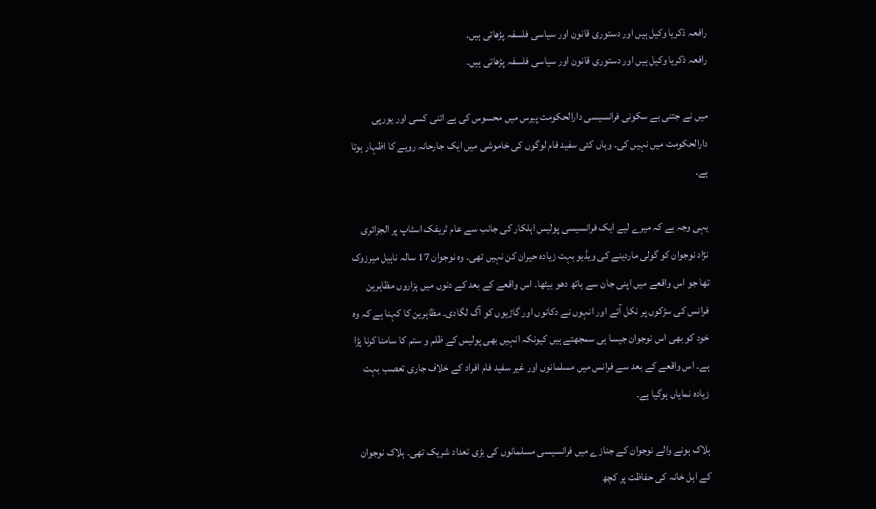رافعہ ذکریا وکیل ہیں اور دستوری قانون اور سیاسی فلسفہ پڑھاتی ہیں۔
رافعہ ذکریا وکیل ہیں اور دستوری قانون اور سیاسی فلسفہ پڑھاتی ہیں۔

میں نے جتنی بے سکونی فرانسیسی دارالحکومت پیرس میں محسوس کی ہے اتنی کسی اور یورپی دارالحکومت میں نہیں کی۔ وہاں کئی سفید فام لوگوں کی خاموشی میں ایک جارحانہ رویے کا اظہار ہوتا ہے۔

یہی وجہ ہے کہ میرے لیے ایک فرانسیسی پولیس اہلکار کی جانب سے عام ٹریفک اسٹاپ پر الجزائری نژاد نوجوان کو گولی ماردینے کی ویڈیو بہت زیادہ حیران کن نہیں تھی۔ وہ نوجوان 17 سالہ ناہیل میرزوک تھا جو اس واقعے میں اپنی جان سے ہاتھ دھو بیٹھا۔ اس واقعے کے بعد کے دنوں میں ہزاروں مظاہرین فرانس کی سڑکوں پر نکل آئے اور انہوں نے دکانوں اور گاڑیوں کو آگ لگادی۔ مظاہرین کا کہنا ہے کہ وہ خود کو بھی اس نوجوان جیسا ہی سمجھتے ہیں کیونکہ انہیں بھی پولیس کے ظلم و ستم کا سامنا کرنا پڑا ہے۔ اس واقعے کے بعد سے فرانس میں مسلمانوں اور غیر سفید فام افراد کے خلاف جاری تعصب بہت زیادہ نمایاں ہوگیا ہے۔

ہلاک ہونے والے نوجوان کے جنازے میں فرانسیسی مسلمانوں کی بڑی تعداد شریک تھی۔ ہلاک نوجوان کے اہل خانہ کی حفاظت پر کچھ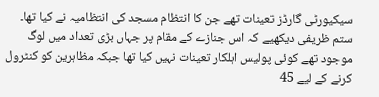سیکیورٹی گارڈز تعینات تھے جن کا انتظام مسجد کی انتظامیہ نے کیا تھا۔ ستم ظریفی دیکھیے کہ اس جنازے کے مقام پر جہاں بڑی تعداد میں لوگ موجود تھے کوئی پولیس اہلکار تعینات نہیں کیا تھا جبکہ مظاہرین کو کنٹرول کرنے کے لیے 45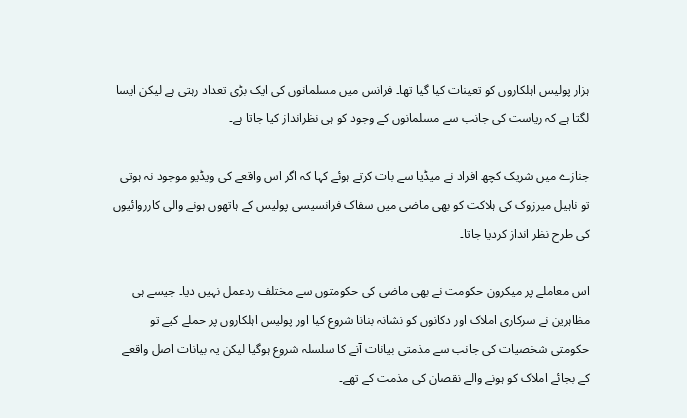ہزار پولیس اہلکاروں کو تعینات کیا گیا تھا۔ فرانس میں مسلمانوں کی ایک بڑی تعداد رہتی ہے لیکن ایسا لگتا ہے کہ ریاست کی جانب سے مسلمانوں کے وجود کو ہی نظرانداز کیا جاتا ہے۔

جنازے میں شریک کچھ افراد نے میڈیا سے بات کرتے ہوئے کہا کہ اگر اس واقعے کی ویڈیو موجود نہ ہوتی تو ناہیل میرزوک کی ہلاکت کو بھی ماضی میں سفاک فرانسیسی پولیس کے ہاتھوں ہونے والی کارروائیوں کی طرح نظر انداز کردیا جاتا۔

اس معاملے پر میکرون حکومت نے بھی ماضی کی حکومتوں سے مختلف ردعمل نہیں دیا۔ جیسے ہی مظاہرین نے سرکاری املاک اور دکانوں کو نشانہ بنانا شروع کیا اور پولیس اہلکاروں پر حملے کیے تو حکومتی شخصیات کی جانب سے مذمتی بیانات آنے کا سلسلہ شروع ہوگیا لیکن یہ بیانات اصل واقعے کے بجائے املاک کو ہونے والے نقصان کی مذمت کے تھے۔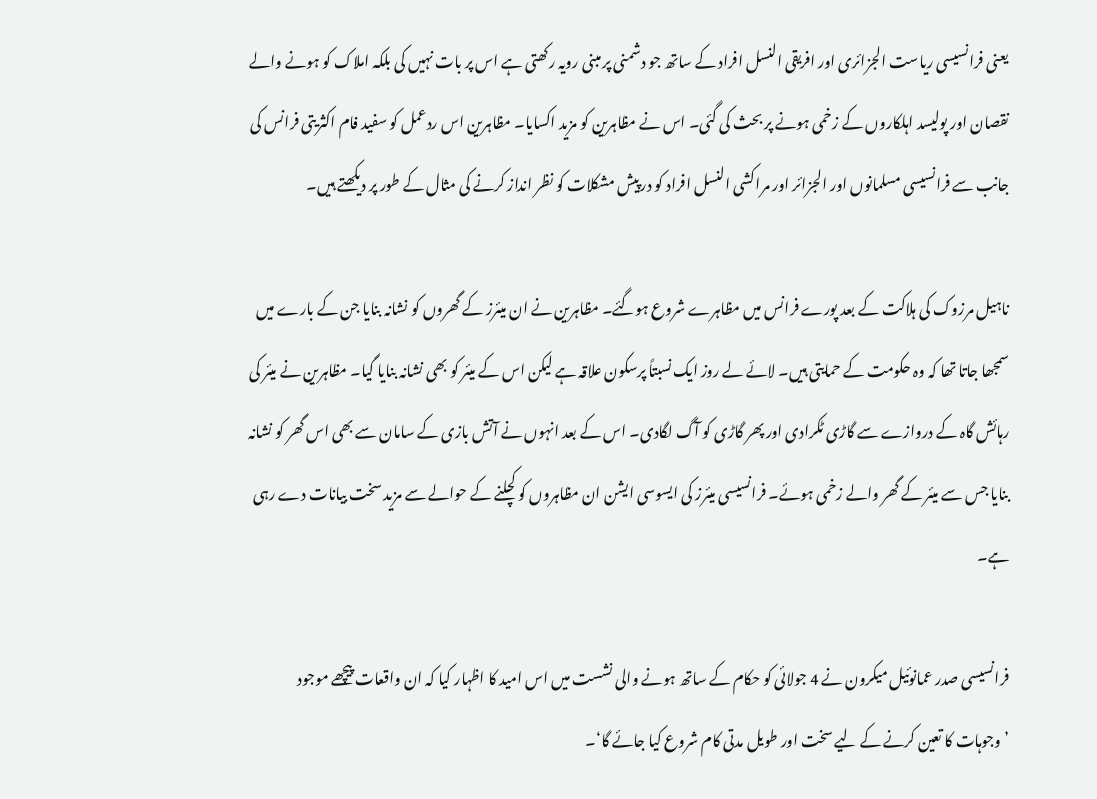یعنی فرانسیسی ریاست الجزائری اور افریقی النسل افراد کے ساتھ جو دشمنی پر مبنی رویہ رکھتی ہے اس پر بات نہیں کی بلکہ املاک کو ہونے والے نقصان اور پولیسد اہلکاروں کے زخمی ہونے پر بحث کی گئی۔ اس نے مظاہرین کو مزید اکسایا۔ مظاہرین اس ردعمل کو سفید فام اکثریتی فرانس کی جانب سے فرانسیسی مسلمانوں اور الجزائر اور مراکشی النسل افراد کو درپیش مشکلات کو نظر انداز کرنے کی مثال کے طور پر دیکھتے ہیں۔

ناہیل مرزوک کی ہلاکت کے بعد پورے فرانس میں مظاہرے شروع ہوگئے۔ مظاہرین نے ان میئرز کے گھروں کو نشانہ بنایا جن کے بارے میں سمجھا جاتا تھا کہ وہ حکومت کے حمایتی ہیں۔ لائے لے روز ایک نسبتاً پرسکون علاقہ ہے لیکن اس کے میئر کو بھی نشانہ بنایا گیا۔ مظاہرین نے میئر کی رہائش گاہ کے دروازے سے گاڑی ٹکرادی اور پھر گاڑی کو آگ لگادی۔ اس کے بعد انہوں نے آتش بازی کے سامان سے بھی اس گھر کو نشانہ بنایا جس سے میئر کے گھر والے زخمی ہوئے۔ فرانسیسی میئرز کی ایسوسی ایشن ان مظاہروں کو کچلنے کے حوالے سے مزید سخت بیانات دے رہی ہے۔

فرانسیسی صدر عمانوئیل میکرون نے 4 جولائی کو حکام کے ساتھ ہونے والی نشست میں اس امید کا اظہار کیا کہ ان واقعات پیچھے موجود ’وجوہات کا تعین کرنے کے لیے سخت اور طویل مدتی کام شروع کیا جائے گا‘۔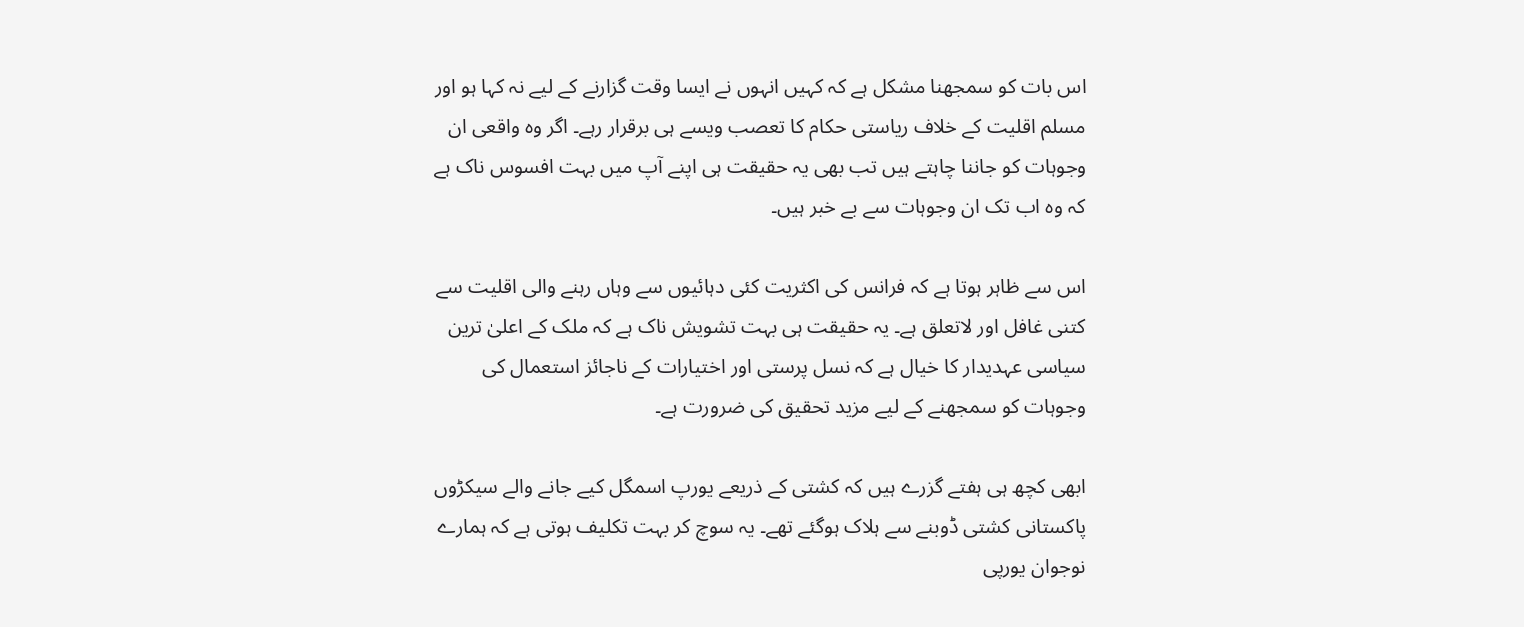اس بات کو سمجھنا مشکل ہے کہ کہیں انہوں نے ایسا وقت گزارنے کے لیے نہ کہا ہو اور مسلم اقلیت کے خلاف ریاستی حکام کا تعصب ویسے ہی برقرار رہے۔ اگر وہ واقعی ان وجوہات کو جاننا چاہتے ہیں تب بھی یہ حقیقت ہی اپنے آپ میں بہت افسوس ناک ہے کہ وہ اب تک ان وجوہات سے بے خبر ہیں۔

اس سے ظاہر ہوتا ہے کہ فرانس کی اکثریت کئی دہائیوں سے وہاں رہنے والی اقلیت سے کتنی غافل اور لاتعلق ہے۔ یہ حقیقت ہی بہت تشویش ناک ہے کہ ملک کے اعلیٰ ترین سیاسی عہدیدار کا خیال ہے کہ نسل پرستی اور اختیارات کے ناجائز استعمال کی وجوہات کو سمجھنے کے لیے مزید تحقیق کی ضرورت ہے۔

ابھی کچھ ہی ہفتے گزرے ہیں کہ کشتی کے ذریعے یورپ اسمگل کیے جانے والے سیکڑوں پاکستانی کشتی ڈوبنے سے ہلاک ہوگئے تھے۔ یہ سوچ کر بہت تکلیف ہوتی ہے کہ ہمارے نوجوان یورپی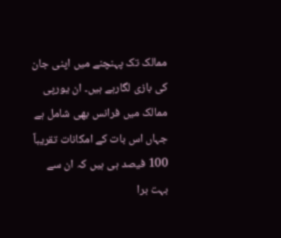ممالک تک پہنچنے میں اپنی جان کی بازی لگارہے ہیں۔ ان یورپی ممالک میں فرانس بھی شامل ہے جہاں اس بات کے امکانات تقریباً 100 فیصد ہی ہیں کہ ان سے بہت برا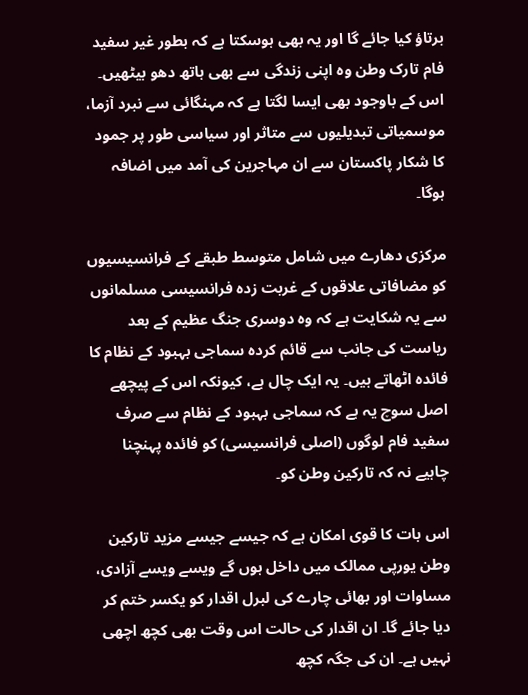برتاؤ کیا جائے گا اور یہ بھی ہوسکتا ہے کہ بطور غیر سفید فام تارک وطن وہ اپنی زندگی سے بھی ہاتھ دھو بیٹھیں۔ اس کے باوجود بھی ایسا لگتا ہے کہ مہنگائی سے نبرد آزما، موسمیاتی تبدیلیوں سے متاثر اور سیاسی طور پر جمود کا شکار پاکستان سے ان مہاجرین کی آمد میں اضافہ ہوگا۔

مرکزی دھارے میں شامل متوسط طبقے کے فرانسیسیوں کو مضافاتی علاقوں کے غربت زدہ فرانسیسی مسلمانوں سے یہ شکایت ہے کہ وہ دوسری جنگ عظیم کے بعد ریاست کی جانب سے قائم کردہ سماجی بہبود کے نظام کا فائدہ اٹھاتے ہیں۔ یہ ایک چال ہے، کیونکہ اس کے پیچھے اصل سوچ یہ ہے کہ سماجی بہبود کے نظام سے صرف سفید فام لوگوں (اصلی فرانسیسی) کو فائدہ پہنچنا چاہیے نہ کہ تارکین وطن کو۔

اس بات کا قوی امکان ہے کہ جیسے جیسے مزید تارکین وطن یورپی ممالک میں داخل ہوں گے ویسے ویسے آزادی، مساوات اور بھائی چارے کی لبرل اقدار کو یکسر ختم کر دیا جائے گا۔ ان اقدار کی حالت اس وقت بھی کچھ اچھی نہیں ہے۔ ان کی جگہ کچھ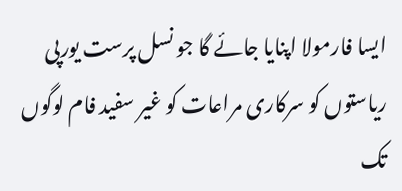ایسا فارمولا اپنایا جائے گا جو نسل پرست یورپی ریاستوں کو سرکاری مراعات کو غیر سفید فام لوگوں تک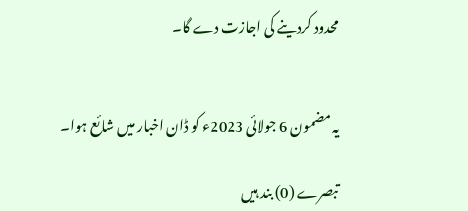محدود کردینے کی اجازت دے گا۔


یہ مضمون 6 جولائی 2023ء کو ڈان اخبار میں شائع ہوا۔

تبصرے (0) بند ہیں